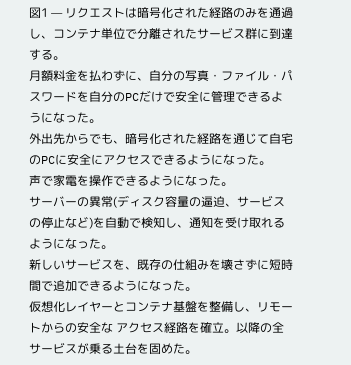図1 — リクエストは暗号化された経路のみを通過し、コンテナ単位で分離されたサービス群に到達する。
月額料金を払わずに、自分の写真・ファイル・パスワードを自分のPCだけで安全に管理できるようになった。
外出先からでも、暗号化された経路を通じて自宅のPCに安全にアクセスできるようになった。
声で家電を操作できるようになった。
サーバーの異常(ディスク容量の逼迫、サービスの停止など)を自動で検知し、通知を受け取れるようになった。
新しいサービスを、既存の仕組みを壊さずに短時間で追加できるようになった。
仮想化レイヤーとコンテナ基盤を整備し、リモートからの安全な アクセス経路を確立。以降の全サービスが乗る土台を固めた。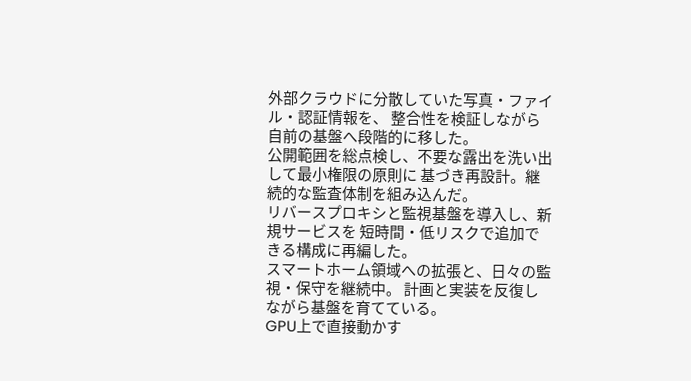外部クラウドに分散していた写真・ファイル・認証情報を、 整合性を検証しながら自前の基盤へ段階的に移した。
公開範囲を総点検し、不要な露出を洗い出して最小権限の原則に 基づき再設計。継続的な監査体制を組み込んだ。
リバースプロキシと監視基盤を導入し、新規サービスを 短時間・低リスクで追加できる構成に再編した。
スマートホーム領域への拡張と、日々の監視・保守を継続中。 計画と実装を反復しながら基盤を育てている。
GPU上で直接動かす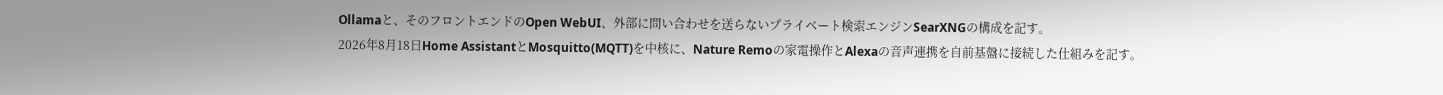Ollamaと、そのフロントエンドのOpen WebUI、外部に問い合わせを送らないプライベート検索エンジンSearXNGの構成を記す。
2026年8月18日Home AssistantとMosquitto(MQTT)を中核に、Nature Remoの家電操作とAlexaの音声連携を自前基盤に接続した仕組みを記す。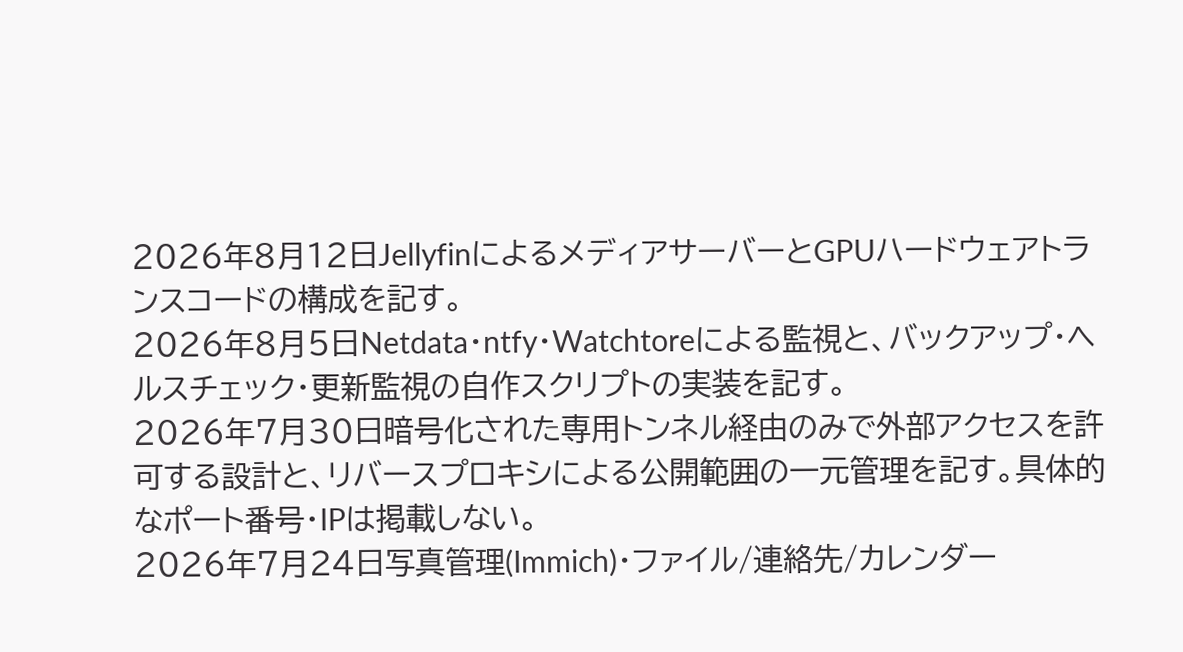2026年8月12日JellyfinによるメディアサーバーとGPUハードウェアトランスコードの構成を記す。
2026年8月5日Netdata・ntfy・Watchtoreによる監視と、バックアップ・ヘルスチェック・更新監視の自作スクリプトの実装を記す。
2026年7月30日暗号化された専用トンネル経由のみで外部アクセスを許可する設計と、リバースプロキシによる公開範囲の一元管理を記す。具体的なポート番号・IPは掲載しない。
2026年7月24日写真管理(Immich)・ファイル/連絡先/カレンダー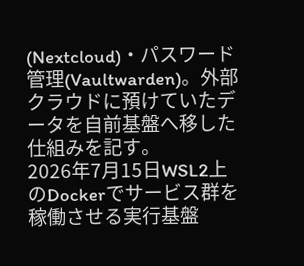(Nextcloud)・パスワード管理(Vaultwarden)。外部クラウドに預けていたデータを自前基盤へ移した仕組みを記す。
2026年7月15日WSL2上のDockerでサービス群を稼働させる実行基盤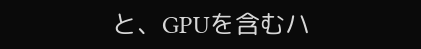と、GPUを含むハ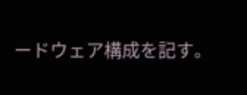ードウェア構成を記す。